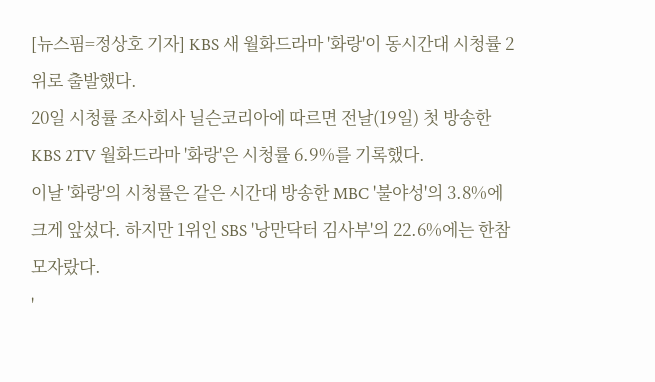[뉴스핌=정상호 기자] KBS 새 월화드라마 '화랑'이 동시간대 시청률 2위로 출발했다.
20일 시청률 조사회사 닐슨코리아에 따르면 전날(19일) 첫 방송한 KBS 2TV 월화드라마 '화랑'은 시청률 6.9%를 기록했다.
이날 '화랑'의 시청률은 같은 시간대 방송한 MBC '불야성'의 3.8%에 크게 앞섰다. 하지만 1위인 SBS '낭만닥터 김사부'의 22.6%에는 한참 모자랐다.
'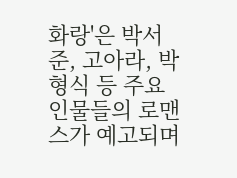화랑'은 박서준, 고아라, 박형식 등 주요 인물들의 로맨스가 예고되며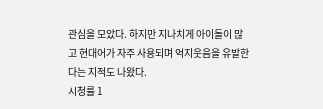관심을 모았다. 하지만 지나치게 아이돌이 많고 현대어가 자주 사용되며 억지웃음을 유발한다는 지적도 나왔다.
시청률 1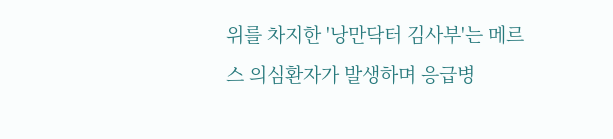위를 차지한 '낭만닥터 김사부'는 메르스 의심환자가 발생하며 응급병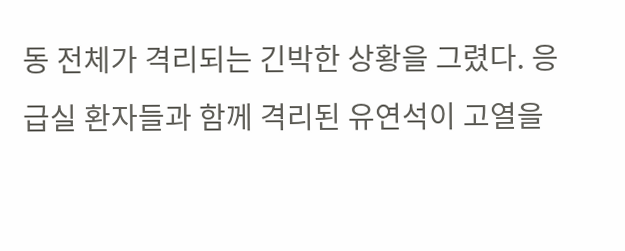동 전체가 격리되는 긴박한 상황을 그렸다. 응급실 환자들과 함께 격리된 유연석이 고열을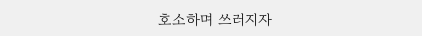호소하며 쓰러지자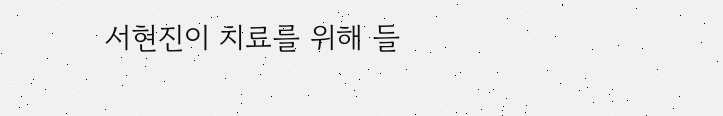서현진이 치료를 위해 들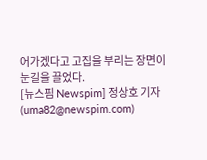어가겠다고 고집을 부리는 장면이 눈길을 끌었다.
[뉴스핌 Newspim] 정상호 기자 (uma82@newspim.com)